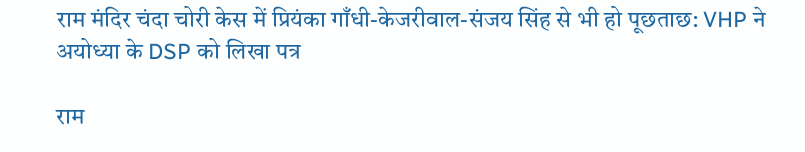राम मंदिर चंदा चोरी केस में प्रियंका गाँधी-केजरीवाल-संजय सिंह से भी हो पूछताछ: VHP ने अयोध्या के DSP को लिखा पत्र

राम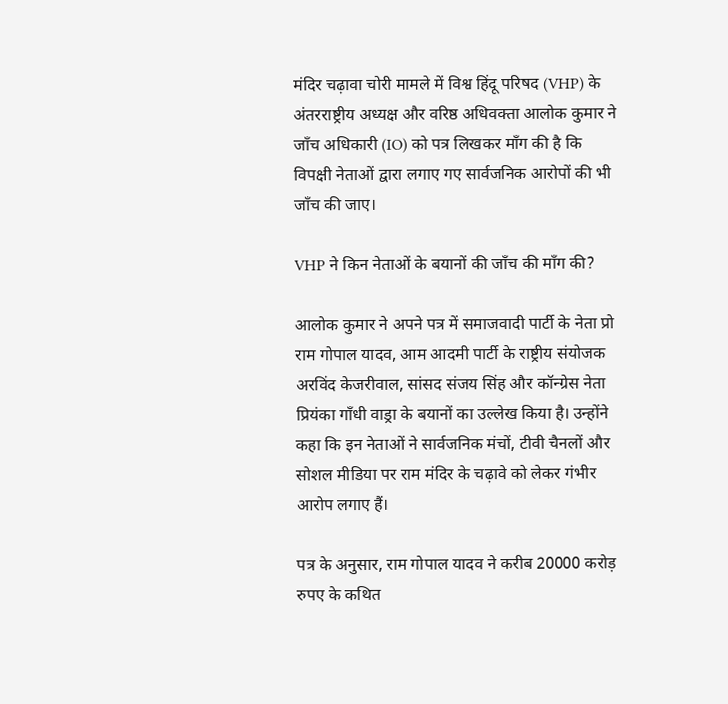मंदिर चढ़ावा चोरी मामले में विश्व हिंदू परिषद (VHP) के अंतरराष्ट्रीय अध्यक्ष और वरिष्ठ अधिवक्ता आलोक कुमार ने जाँच अधिकारी (IO) को पत्र लिखकर माँग की है कि विपक्षी नेताओं द्वारा लगाए गए सार्वजनिक आरोपों की भी जाँच की जाए।

VHP ने किन नेताओं के बयानों की जाँच की माँग की?

आलोक कुमार ने अपने पत्र में समाजवादी पार्टी के नेता प्रो राम गोपाल यादव, आम आदमी पार्टी के राष्ट्रीय संयोजक अरविंद केजरीवाल, सांसद संजय सिंह और कॉन्ग्रेस नेता प्रियंका गाँधी वाड्रा के बयानों का उल्लेख किया है। उन्होंने कहा कि इन नेताओं ने सार्वजनिक मंचों, टीवी चैनलों और सोशल मीडिया पर राम मंदिर के चढ़ावे को लेकर गंभीर आरोप लगाए हैं।

पत्र के अनुसार, राम गोपाल यादव ने करीब 20000 करोड़ रुपए के कथित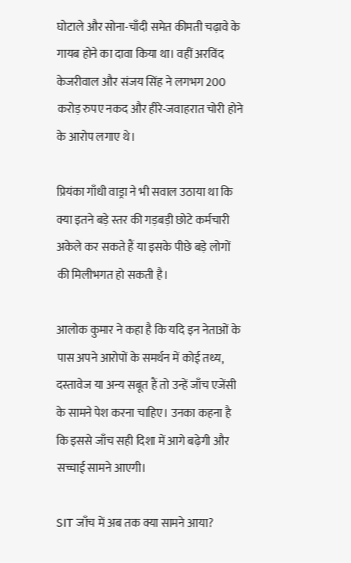घोटाले और सोना-चाँदी समेत कीमती चढ़ावे के गायब होने का दावा किया था। वहीं अरविंद केजरीवाल और संजय सिंह ने लगभग 200 करोड़ रुपए नकद और हीरे-जवाहरात चोरी होने के आरोप लगाए थे।

प्रियंका गाँधी वाड्रा ने भी सवाल उठाया था कि क्या इतने बड़े स्तर की गड़बड़ी छोटे कर्मचारी अकेले कर सकते हैं या इसके पीछे बड़े लोगों की मिलीभगत हो सकती है।

आलोक कुमार ने कहा है कि यदि इन नेताओं के पास अपने आरोपों के समर्थन में कोई तथ्य, दस्तावेज या अन्य सबूत हैं तो उन्हें जाँच एजेंसी के सामने पेश करना चाहिए। उनका कहना है कि इससे जाँच सही दिशा में आगे बढ़ेगी और सच्चाई सामने आएगी।

SIT जाँच में अब तक क्या सामने आया?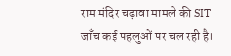राम मंदिर चढ़ावा मामले की SIT जाँच कई पहलुओं पर चल रही है।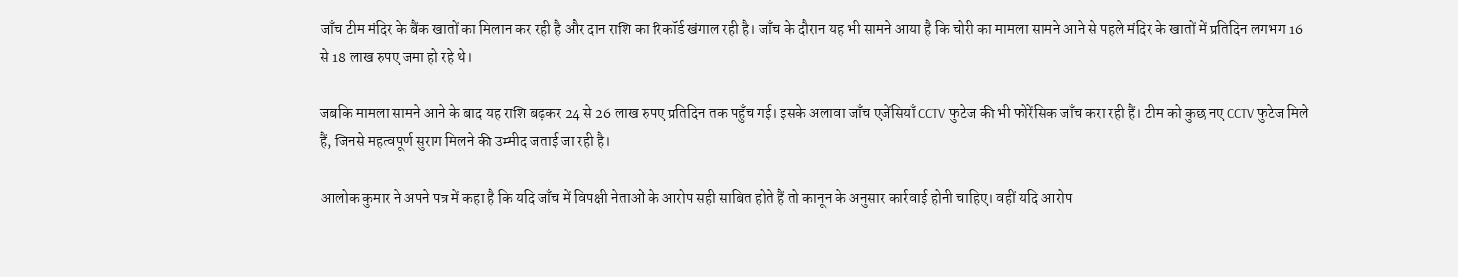जाँच टीम मंदिर के बैंक खातों का मिलान कर रही है और दान राशि का रिकॉर्ड खंगाल रही है। जाँच के दौरान यह भी सामने आया है कि चोरी का मामला सामने आने से पहले मंदिर के खातों में प्रतिदिन लगभग 16 से 18 लाख रुपए जमा हो रहे थे।

जबकि मामला सामने आने के बाद यह राशि बढ़कर 24 से 26 लाख रुपए प्रतिदिन तक पहुँच गई। इसके अलावा जाँच एजेंसियाँ CCTV फुटेज की भी फोरेंसिक जाँच करा रही हैं। टीम को कुछ नए CCTV फुटेज मिले हैं, जिनसे महत्वपूर्ण सुराग मिलने की उम्मीद जताई जा रही है।

आलोक कुमार ने अपने पत्र में कहा है कि यदि जाँच में विपक्षी नेताओं के आरोप सही साबित होते हैं तो कानून के अनुसार कार्रवाई होनी चाहिए। वहीं यदि आरोप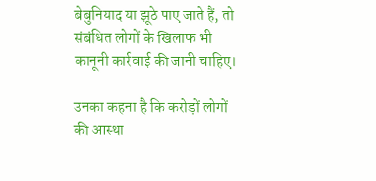बेबुनियाद या झूठे पाए जाते हैं, तो संबंधित लोगों के खिलाफ भी कानूनी कार्रवाई की जानी चाहिए।

उनका कहना है कि करोड़ों लोगों की आस्था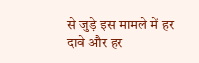से जुड़े इस मामले में हर दावे और हर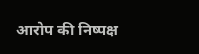आरोप की निष्पक्ष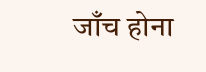जाँच होना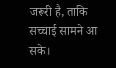जरूरी है, ताकि सच्चाई सामने आ सके।